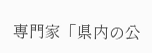専門家「県内の公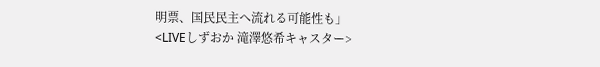明票、国民民主へ流れる可能性も」
<LIVEしずおか 滝澤悠希キャスター>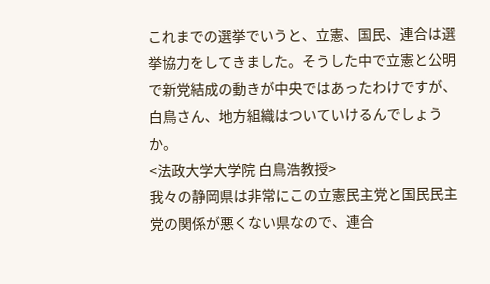これまでの選挙でいうと、立憲、国民、連合は選挙協力をしてきました。そうした中で立憲と公明で新党結成の動きが中央ではあったわけですが、白鳥さん、地方組織はついていけるんでしょうか。
<法政大学大学院 白鳥浩教授>
我々の静岡県は非常にこの立憲民主党と国民民主党の関係が悪くない県なので、連合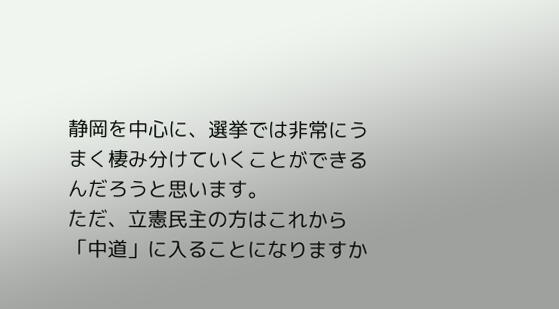静岡を中心に、選挙では非常にうまく棲み分けていくことができるんだろうと思います。
ただ、立憲民主の方はこれから「中道」に入ることになりますか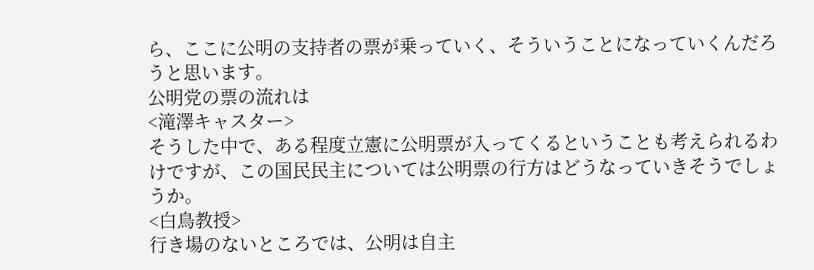ら、ここに公明の支持者の票が乗っていく、そういうことになっていくんだろうと思います。
公明党の票の流れは
<滝澤キャスター>
そうした中で、ある程度立憲に公明票が入ってくるということも考えられるわけですが、この国民民主については公明票の行方はどうなっていきそうでしょうか。
<白鳥教授>
行き場のないところでは、公明は自主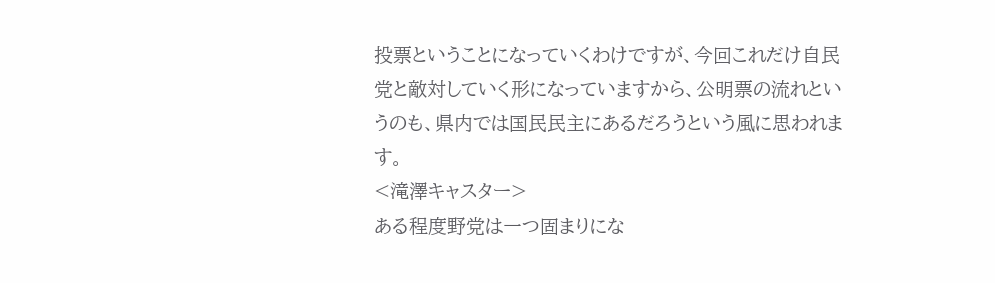投票ということになっていくわけですが、今回これだけ自民党と敵対していく形になっていますから、公明票の流れというのも、県内では国民民主にあるだろうという風に思われます。
<滝澤キャスター>
ある程度野党は一つ固まりにな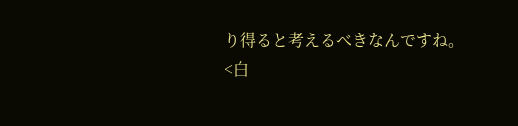り得ると考えるべきなんですね。
<白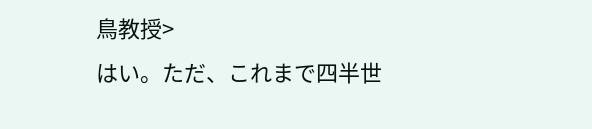鳥教授>
はい。ただ、これまで四半世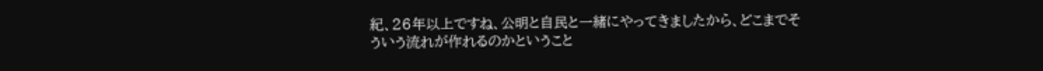紀、26年以上ですね、公明と自民と一緒にやってきましたから、どこまでそういう流れが作れるのかということ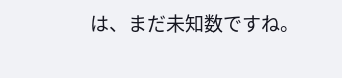は、まだ未知数ですね。